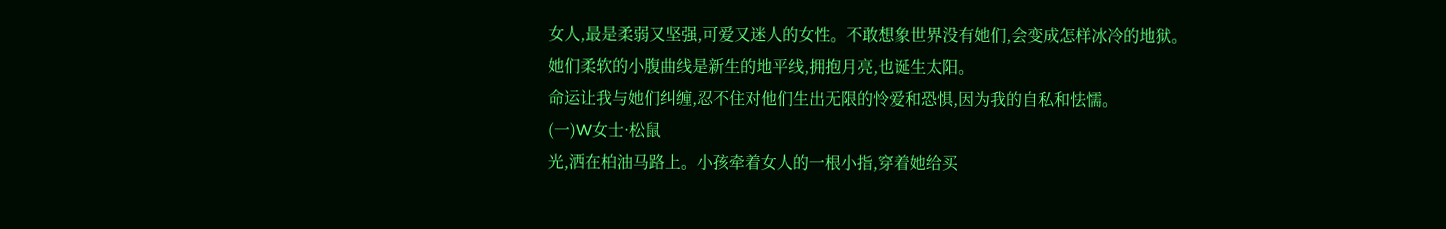女人,最是柔弱又坚强,可爱又迷人的女性。不敢想象世界没有她们,会变成怎样冰冷的地狱。
她们柔软的小腹曲线是新生的地平线,拥抱月亮,也诞生太阳。
命运让我与她们纠缠,忍不住对他们生出无限的怜爱和恐惧,因为我的自私和怯懦。
(一)W女士·松鼠
光,洒在柏油马路上。小孩牵着女人的一根小指,穿着她给买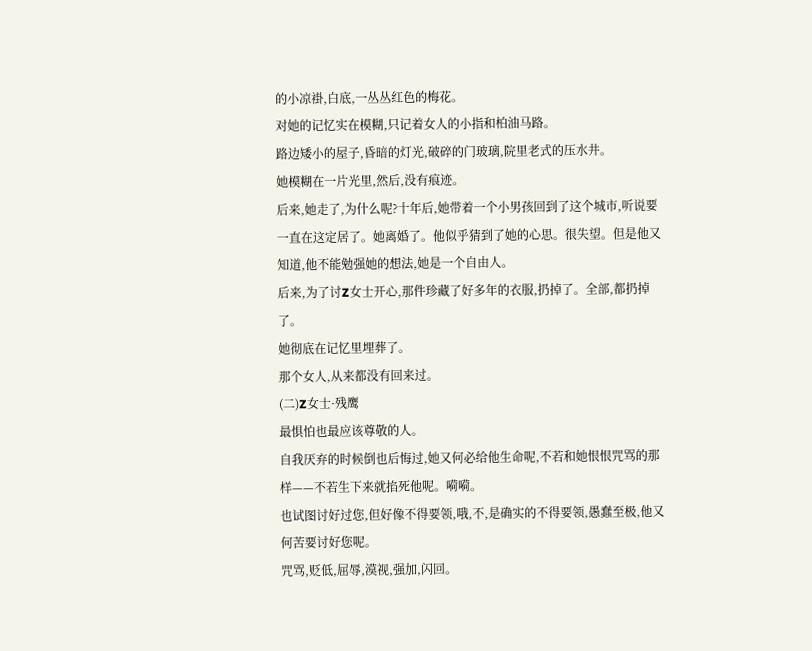的小凉褂,白底,一丛丛红色的梅花。
对她的记忆实在模糊,只记着女人的小指和柏油马路。
路边矮小的屋子,昏暗的灯光,破碎的门玻璃,院里老式的压水井。
她模糊在一片光里,然后,没有痕迹。
后来,她走了,为什么呢?十年后,她带着一个小男孩回到了这个城市,听说要一直在这定居了。她离婚了。他似乎猜到了她的心思。很失望。但是他又知道,他不能勉强她的想法,她是一个自由人。
后来,为了讨Z女士开心,那件珍藏了好多年的衣服,扔掉了。全部,都扔掉了。
她彻底在记忆里埋葬了。
那个女人,从来都没有回来过。
(二)Z女士·残鹰
最惧怕也最应该尊敬的人。
自我厌弃的时候倒也后悔过,她又何必给他生命呢,不若和她恨恨咒骂的那样——不若生下来就掐死他呢。嗬嗬。
也试图讨好过您,但好像不得要领,哦,不,是确实的不得要领,愚蠢至极,他又何苦要讨好您呢。
咒骂,贬低,屈辱,漠视,强加,闪回。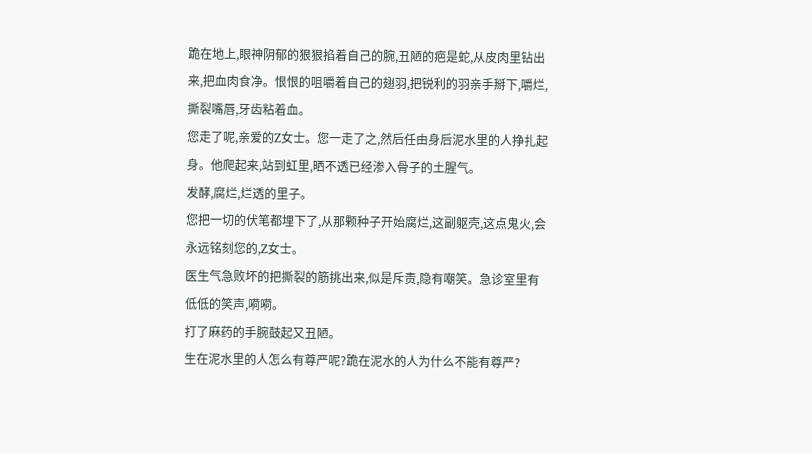跪在地上,眼神阴郁的狠狠掐着自己的腕,丑陋的疤是蛇,从皮肉里钻出来,把血肉食净。恨恨的咀嚼着自己的翅羽,把锐利的羽亲手掰下,嚼烂,撕裂嘴唇,牙齿粘着血。
您走了呢,亲爱的Z女士。您一走了之,然后任由身后泥水里的人挣扎起身。他爬起来,站到虹里,晒不透已经渗入骨子的土腥气。
发酵,腐烂,烂透的里子。
您把一切的伏笔都埋下了,从那颗种子开始腐烂,这副躯壳,这点鬼火,会永远铭刻您的,Z女士。
医生气急败坏的把撕裂的筋挑出来,似是斥责,隐有嘲笑。急诊室里有低低的笑声,嗬嗬。
打了麻药的手腕鼓起又丑陋。
生在泥水里的人怎么有尊严呢?跪在泥水的人为什么不能有尊严?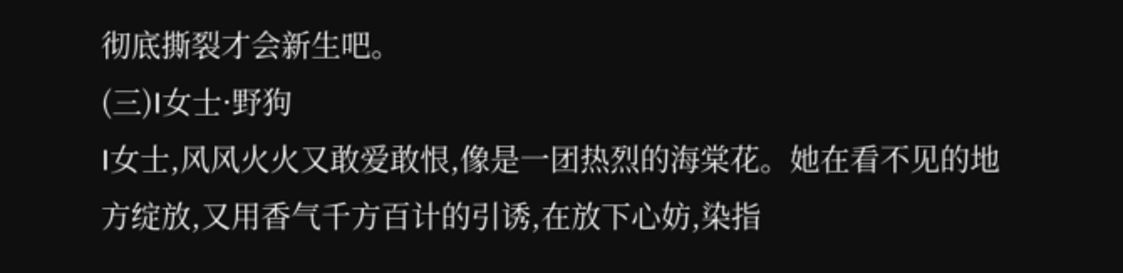彻底撕裂才会新生吧。
(三)I女士·野狗
I女士,风风火火又敢爱敢恨,像是一团热烈的海棠花。她在看不见的地方绽放,又用香气千方百计的引诱,在放下心妨,染指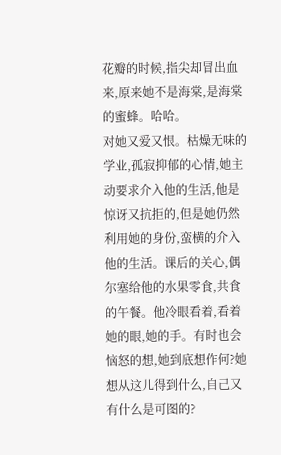花瓣的时候,指尖却冒出血来,原来她不是海棠,是海棠的蜜蜂。哈哈。
对她又爱又恨。枯燥无味的学业,孤寂抑郁的心情,她主动要求介入他的生活,他是惊讶又抗拒的,但是她仍然利用她的身份,蛮横的介入他的生活。课后的关心,偶尔塞给他的水果零食,共食的午餐。他冷眼看着,看着她的眼,她的手。有时也会恼怒的想,她到底想作何?她想从这儿得到什么,自己又有什么是可图的?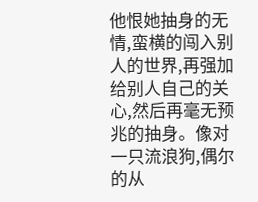他恨她抽身的无情,蛮横的闯入别人的世界,再强加给别人自己的关心,然后再毫无预兆的抽身。像对一只流浪狗,偶尔的从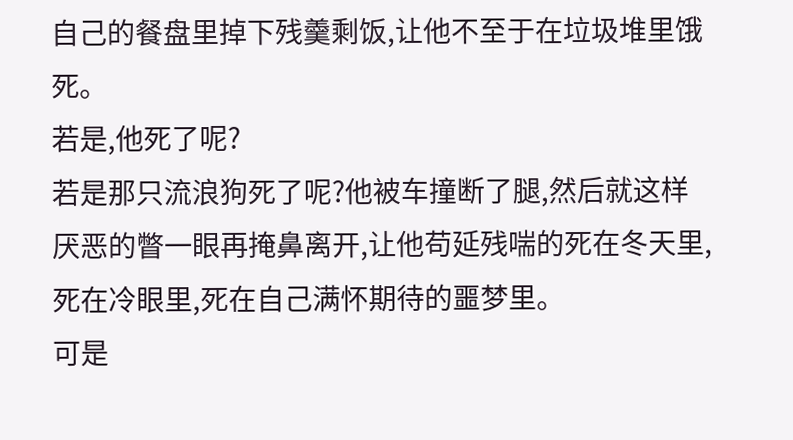自己的餐盘里掉下残羹剩饭,让他不至于在垃圾堆里饿死。
若是,他死了呢?
若是那只流浪狗死了呢?他被车撞断了腿,然后就这样厌恶的瞥一眼再掩鼻离开,让他苟延残喘的死在冬天里,死在冷眼里,死在自己满怀期待的噩梦里。
可是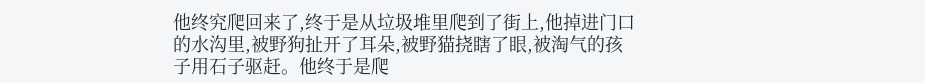他终究爬回来了,终于是从垃圾堆里爬到了街上,他掉进门口的水沟里,被野狗扯开了耳朵,被野猫挠瞎了眼,被淘气的孩子用石子驱赶。他终于是爬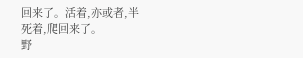回来了。活着,亦或者,半死着,爬回来了。
野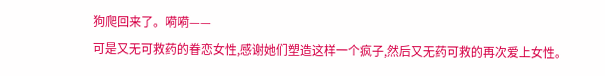狗爬回来了。嗬嗬——
可是又无可救药的眷恋女性,感谢她们塑造这样一个疯子,然后又无药可救的再次爱上女性。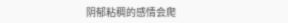阴郁粘稠的感情会爬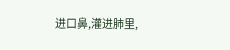进口鼻,灌进肺里,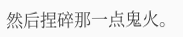然后捏碎那一点鬼火。